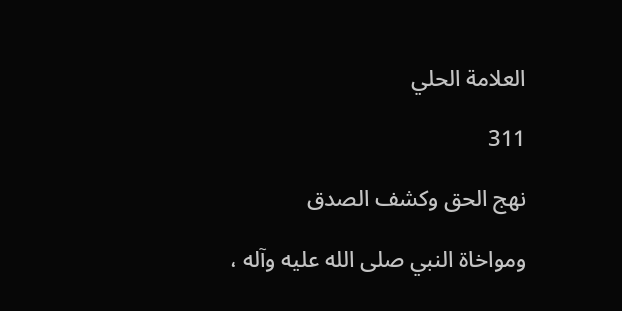العلامة الحلي

311

نهج الحق وكشف الصدق

ومواخاة النبي صلى الله عليه وآله ،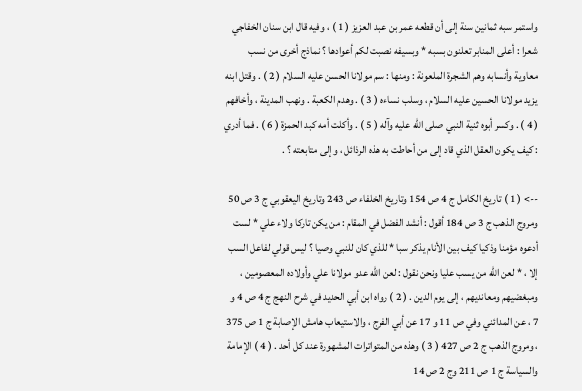واستمر سبه ثمانين سنة إلى أن قطعه عمر بن عبد العزيز ( 1 ) ، وفيه قال ابن سنان الخفاجي شعرا : أعلى المنابر تعلنون بسبه * وبسيفه نصبت لكم أعوادها ؟ نماذج أخرى من نسب معاوية وأنسابه وهم الشجرة الملعونة : ومنها : سم مولانا الحسن عليه السلام ( 2 ) . وقتل ابنه يزيد مولانا الحسين عليه السلام ، وسلب نساءه ( 3 ) . وهدم الكعبة . ونهب المدينة ، وأخافهم ( 4 ) . وكسر أبوه ثنية النبي صلى الله عليه وآله ( 5 ) . وأكلت أمه كبد الحمزة ( 6 ) . فما أدري : كيف يكون العقل الذي قاد إلى من أحاطت به هذه الرذائل ، وإلى متابعته ؟ .

--> ( 1 ) تاريخ الكامل ج 4 ص 154 وتاريخ الخلفاء ص 243 وتاريخ اليعقوبي ج 3 ص 50 ومروج الذهب ج 3 ص 184 أقول : أنشد الفضل في المقام : من يكن تاركا ولاء علي * لست أدعوه مؤمنا وذكيا كيف بين الأنام يذكر سبا * للذي كان للنبي وصيا ؟ ليس قولي لفاعل السب إلا ، * لعن الله من يسب عليا ونحن نقول : لعن الله عدو مولانا علي وأولاده المعصومين ، ومبغضيهم ومعانديهم ، إلى يوم الدين . ( 2 ) رواه ابن أبي الحديد في شرح النهج ج 4 ص 4 و 7 ، عن المدائني وفي ص 11 و 17 عن أبي الفرج ، والاستيعاب هامش الإصابة ج 1 ص 375 ، ومروج الذهب ج 2 ص 427 ( 3 ) وهذه من المتواترات المشهورة عند كل أحد . ( 4 ) الإمامة والسياسة ج 1 ص 211 وج 2 ص 14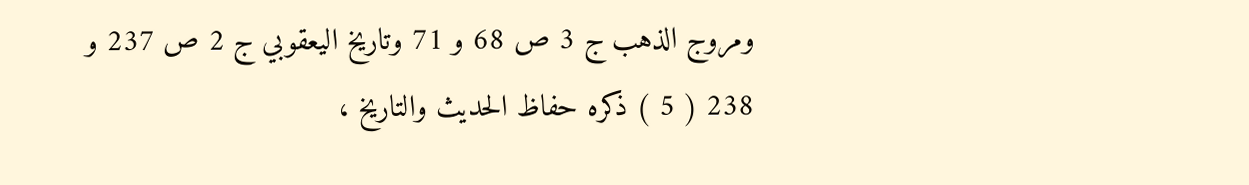ومروج الذهب ج 3 ص 68 و 71 وتاريخ اليعقوبي ج 2 ص 237 و 238 ( 5 ) ذكره حفاظ الحديث والتاريخ ،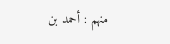منهم : أحمد بن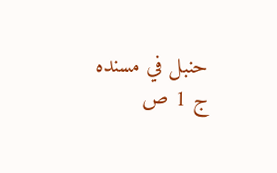حنبل في مسنده ج 1 ص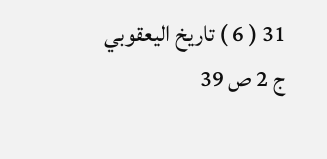31 ( 6 ) تاريخ اليعقوبي ج 2 ص 39